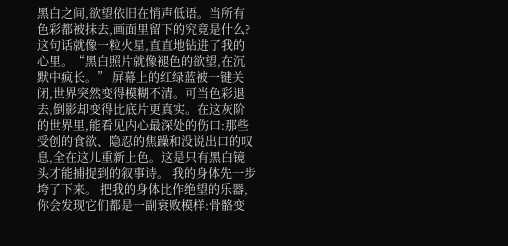黑白之间,欲望依旧在悄声低语。当所有色彩都被抹去,画面里留下的究竟是什么? 这句话就像一粒火星,直直地钻进了我的心里。“黑白照片就像褪色的欲望,在沉默中疯长。” 屏幕上的红绿蓝被一键关闭,世界突然变得模糊不清。可当色彩退去,倒影却变得比底片更真实。在这灰阶的世界里,能看见内心最深处的伤口:那些受创的食欲、隐忍的焦躁和没说出口的叹息,全在这儿重新上色。这是只有黑白镜头才能捕捉到的叙事诗。 我的身体先一步垮了下来。 把我的身体比作绝望的乐器,你会发现它们都是一副衰败模样:骨骼变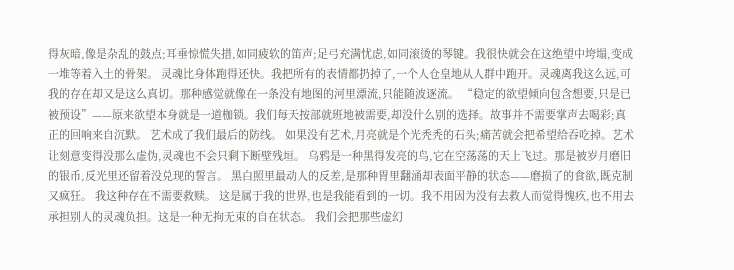得灰暗,像是杂乱的鼓点;耳垂惊慌失措,如同疲软的笛声;足弓充满忧虑,如同滚烫的琴键。我很快就会在这绝望中垮塌,变成一堆等着入土的骨架。 灵魂比身体跑得还快。我把所有的表情都扔掉了,一个人仓皇地从人群中跑开。灵魂离我这么远,可我的存在却又是这么真切。那种感觉就像在一条没有地图的河里漂流,只能随波逐流。 “稳定的欲望倾向包含想要,只是已被预设”——原来欲望本身就是一道枷锁。我们每天按部就班地被需要,却没什么别的选择。故事并不需要掌声去喝彩;真正的回响来自沉默。 艺术成了我们最后的防线。 如果没有艺术,月亮就是个光秃秃的石头;痛苦就会把希望给吞吃掉。艺术让刻意变得没那么虚伪,灵魂也不会只剩下断壁残垣。 乌鸦是一种黑得发亮的鸟,它在空荡荡的天上飞过。那是被岁月磨旧的银币,反光里还留着没兑现的誓言。 黑白照里最动人的反差,是那种胃里翻涌却表面平静的状态——磨损了的食欲,既克制又疯狂。 我这种存在不需要救赎。 这是属于我的世界,也是我能看到的一切。我不用因为没有去救人而觉得愧疚,也不用去承担别人的灵魂负担。这是一种无拘无束的自在状态。 我们会把那些虚幻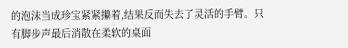的泡沫当成珍宝紧紧攥着,结果反而失去了灵活的手臂。只有脚步声最后消散在柔软的桌面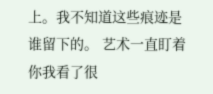上。我不知道这些痕迹是谁留下的。 艺术一直盯着你我看了很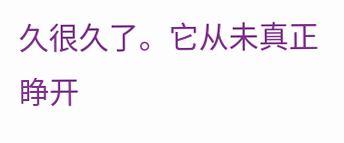久很久了。它从未真正睁开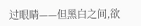过眼睛——但黑白之间,欲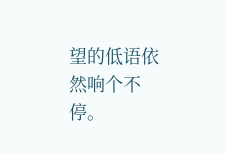望的低语依然响个不停。